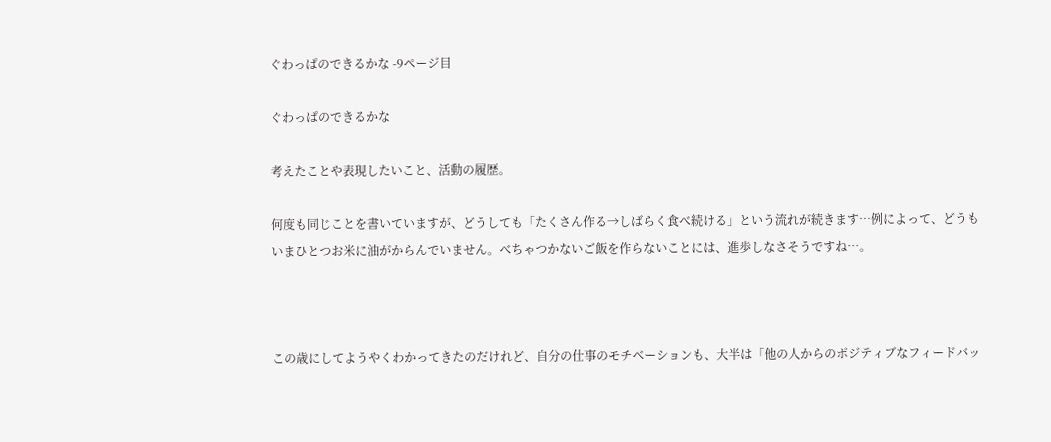ぐわっぱのできるかな -9ページ目

ぐわっぱのできるかな

考えたことや表現したいこと、活動の履歴。

何度も同じことを書いていますが、どうしても「たくさん作る→しばらく食べ続ける」という流れが続きます…例によって、どうもいまひとつお米に油がからんでいません。べちゃつかないご飯を作らないことには、進歩しなさそうですね…。



この歳にしてようやくわかってきたのだけれど、自分の仕事のモチベーションも、大半は「他の人からのポジティブなフィードバッ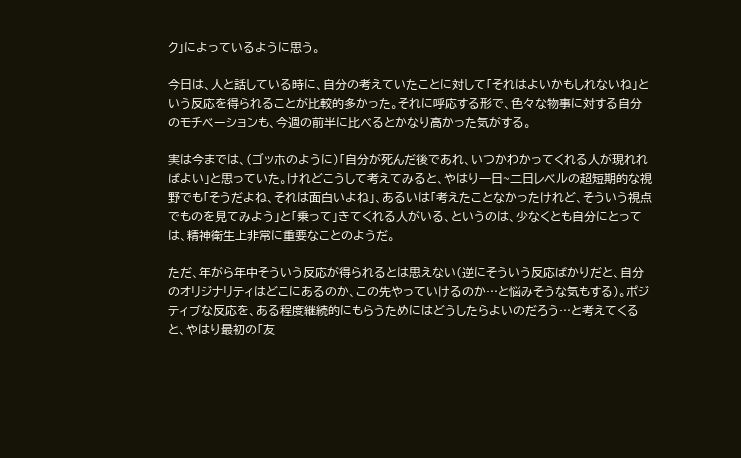ク」によっているように思う。

今日は、人と話している時に、自分の考えていたことに対して「それはよいかもしれないね」という反応を得られることが比較的多かった。それに呼応する形で、色々な物事に対する自分のモチベーションも、今週の前半に比べるとかなり高かった気がする。

実は今までは、(ゴッホのように)「自分が死んだ後であれ、いつかわかってくれる人が現れればよい」と思っていた。けれどこうして考えてみると、やはり一日~二日レベルの超短期的な視野でも「そうだよね、それは面白いよね」、あるいは「考えたことなかったけれど、そういう視点でものを見てみよう」と「乗って」きてくれる人がいる、というのは、少なくとも自分にとっては、精神衛生上非常に重要なことのようだ。

ただ、年がら年中そういう反応が得られるとは思えない(逆にそういう反応ばかりだと、自分のオリジナリティはどこにあるのか、この先やっていけるのか…と悩みそうな気もする)。ポジティブな反応を、ある程度継続的にもらうためにはどうしたらよいのだろう…と考えてくると、やはり最初の「友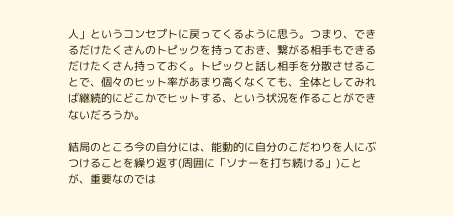人」というコンセプトに戻ってくるように思う。つまり、できるだけたくさんのトピックを持っておき、繋がる相手もできるだけたくさん持っておく。トピックと話し相手を分散させることで、個々のヒット率があまり高くなくても、全体としてみれば継続的にどこかでヒットする、という状況を作ることができないだろうか。

結局のところ今の自分には、能動的に自分のこだわりを人にぶつけることを繰り返す(周囲に「ソナーを打ち続ける」)ことが、重要なのでは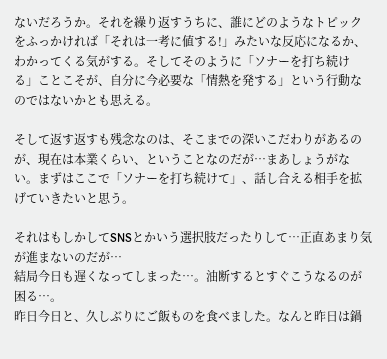ないだろうか。それを繰り返すうちに、誰にどのようなトピックをふっかければ「それは一考に値する!」みたいな反応になるか、わかってくる気がする。そしてそのように「ソナーを打ち続ける」ことこそが、自分に今必要な「情熱を発する」という行動なのではないかとも思える。

そして返す返すも残念なのは、そこまでの深いこだわりがあるのが、現在は本業くらい、ということなのだが…まあしょうがない。まずはここで「ソナーを打ち続けて」、話し合える相手を拡げていきたいと思う。

それはもしかしてSNSとかいう選択肢だったりして…正直あまり気が進まないのだが…
結局今日も遅くなってしまった…。油断するとすぐこうなるのが困る…。
昨日今日と、久しぶりにご飯ものを食べました。なんと昨日は鍋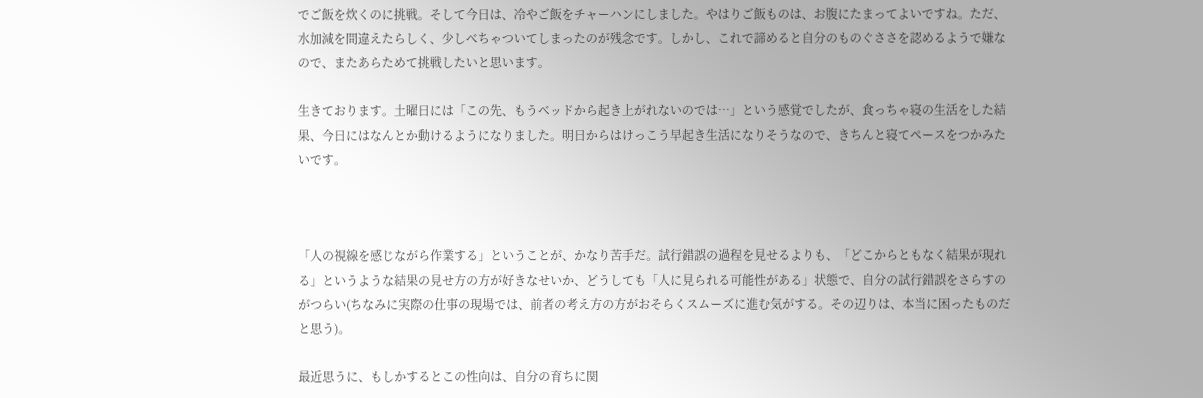でご飯を炊くのに挑戦。そして今日は、冷やご飯をチャーハンにしました。やはりご飯ものは、お腹にたまってよいですね。ただ、水加減を間違えたらしく、少しべちゃついてしまったのが残念です。しかし、これで諦めると自分のものぐささを認めるようで嫌なので、またあらためて挑戦したいと思います。

生きております。土曜日には「この先、もうベッドから起き上がれないのでは…」という感覚でしたが、食っちゃ寝の生活をした結果、今日にはなんとか動けるようになりました。明日からはけっこう早起き生活になりそうなので、きちんと寝てペースをつかみたいです。



「人の視線を感じながら作業する」ということが、かなり苦手だ。試行錯誤の過程を見せるよりも、「どこからともなく結果が現れる」というような結果の見せ方の方が好きなせいか、どうしても「人に見られる可能性がある」状態で、自分の試行錯誤をさらすのがつらい(ちなみに実際の仕事の現場では、前者の考え方の方がおそらくスムーズに進む気がする。その辺りは、本当に困ったものだと思う)。

最近思うに、もしかするとこの性向は、自分の育ちに関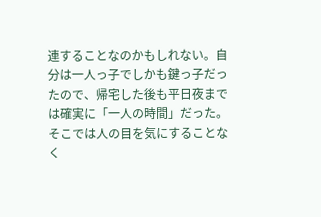連することなのかもしれない。自分は一人っ子でしかも鍵っ子だったので、帰宅した後も平日夜までは確実に「一人の時間」だった。そこでは人の目を気にすることなく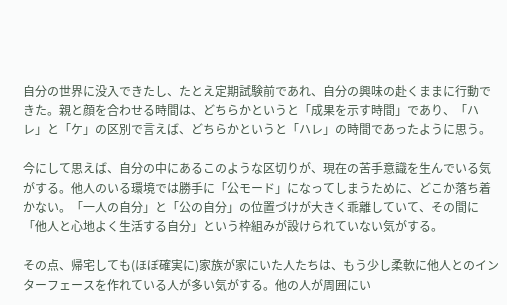自分の世界に没入できたし、たとえ定期試験前であれ、自分の興味の赴くままに行動できた。親と顔を合わせる時間は、どちらかというと「成果を示す時間」であり、「ハレ」と「ケ」の区別で言えば、どちらかというと「ハレ」の時間であったように思う。

今にして思えば、自分の中にあるこのような区切りが、現在の苦手意識を生んでいる気がする。他人のいる環境では勝手に「公モード」になってしまうために、どこか落ち着かない。「一人の自分」と「公の自分」の位置づけが大きく乖離していて、その間に「他人と心地よく生活する自分」という枠組みが設けられていない気がする。

その点、帰宅しても(ほぼ確実に)家族が家にいた人たちは、もう少し柔軟に他人とのインターフェースを作れている人が多い気がする。他の人が周囲にい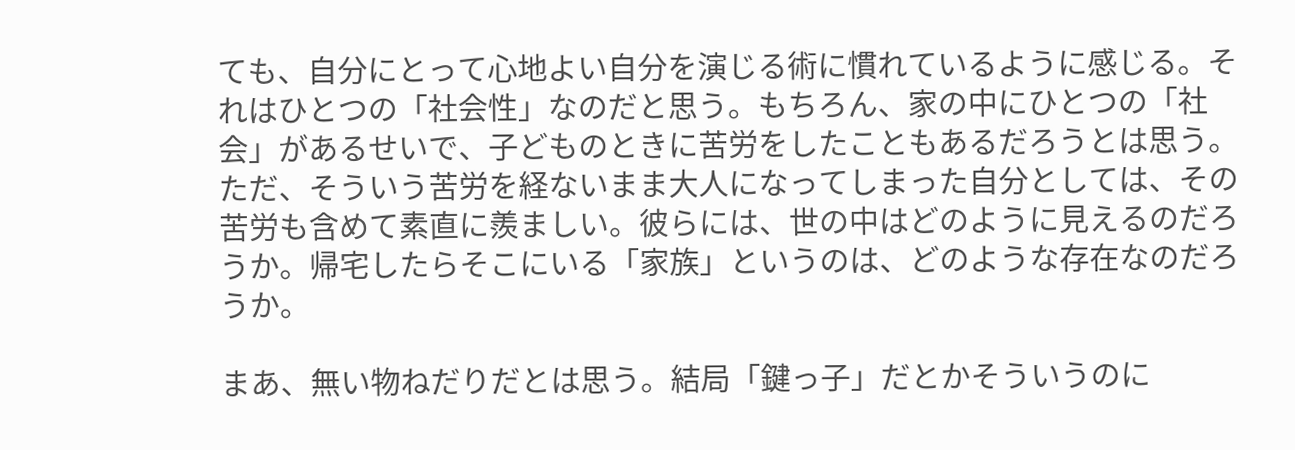ても、自分にとって心地よい自分を演じる術に慣れているように感じる。それはひとつの「社会性」なのだと思う。もちろん、家の中にひとつの「社会」があるせいで、子どものときに苦労をしたこともあるだろうとは思う。ただ、そういう苦労を経ないまま大人になってしまった自分としては、その苦労も含めて素直に羨ましい。彼らには、世の中はどのように見えるのだろうか。帰宅したらそこにいる「家族」というのは、どのような存在なのだろうか。

まあ、無い物ねだりだとは思う。結局「鍵っ子」だとかそういうのに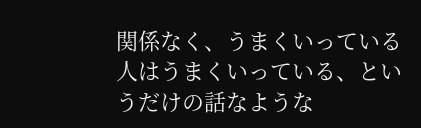関係なく、うまくいっている人はうまくいっている、というだけの話なような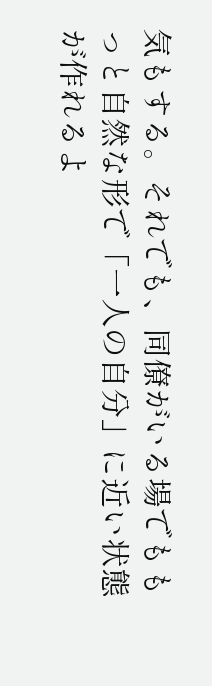気もする。それでも、同僚がいる場でももっと自然な形で「一人の自分」に近い状態が作れるよ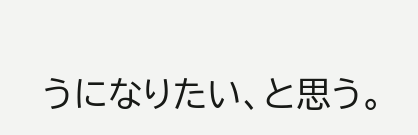うになりたい、と思う。